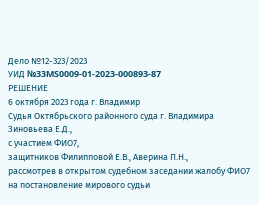Дело №12-323/2023
УИД №33MS0009-01-2023-000893-87
РЕШЕНИЕ
6 октября 2023 года г. Владимир
Судья Октябрьского районного суда г. Владимира Зиновьева Е.Д.,
с участием ФИО7,
защитников Филипповой Е.В., Аверина П.Н.,
рассмотрев в открытом судебном заседании жалобу ФИО7 на постановление мирового судьи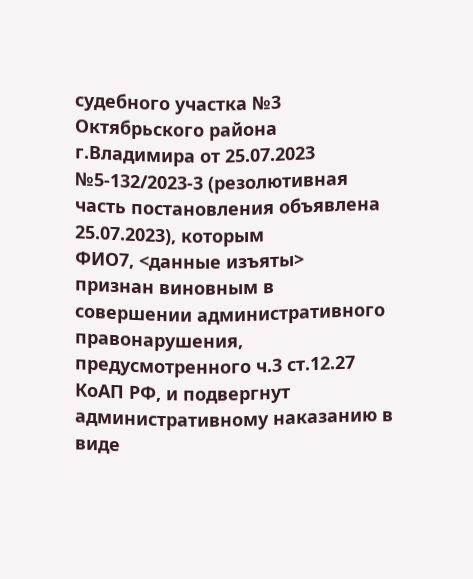судебного участка №3 Октябрьского района г.Владимира от 25.07.2023 №5-132/2023-3 (резолютивная часть постановления объявлена 25.07.2023), которым
ФИО7, <данные изъяты>
признан виновным в совершении административного правонарушения, предусмотренного ч.3 ст.12.27 КоАП РФ, и подвергнут административному наказанию в виде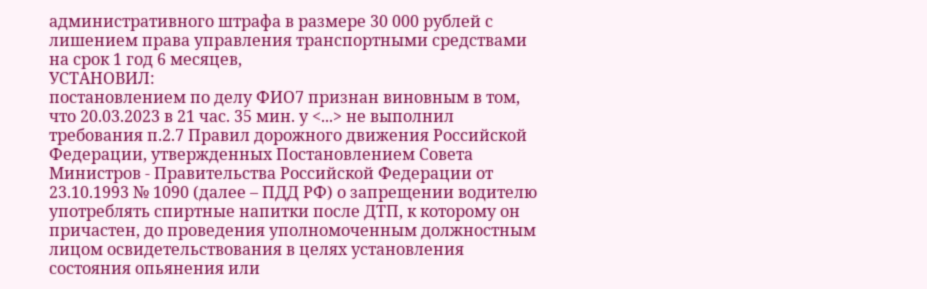административного штрафа в размере 30 000 рублей с лишением права управления транспортными средствами на срок 1 год 6 месяцев,
УСТАНОВИЛ:
постановлением по делу ФИО7 признан виновным в том, что 20.03.2023 в 21 час. 35 мин. у <...> не выполнил требования п.2.7 Правил дорожного движения Российской Федерации, утвержденных Постановлением Совета Министров - Правительства Российской Федерации от 23.10.1993 № 1090 (далее – ПДД РФ) о запрещении водителю употреблять спиртные напитки после ДТП, к которому он причастен, до проведения уполномоченным должностным лицом освидетельствования в целях установления состояния опьянения или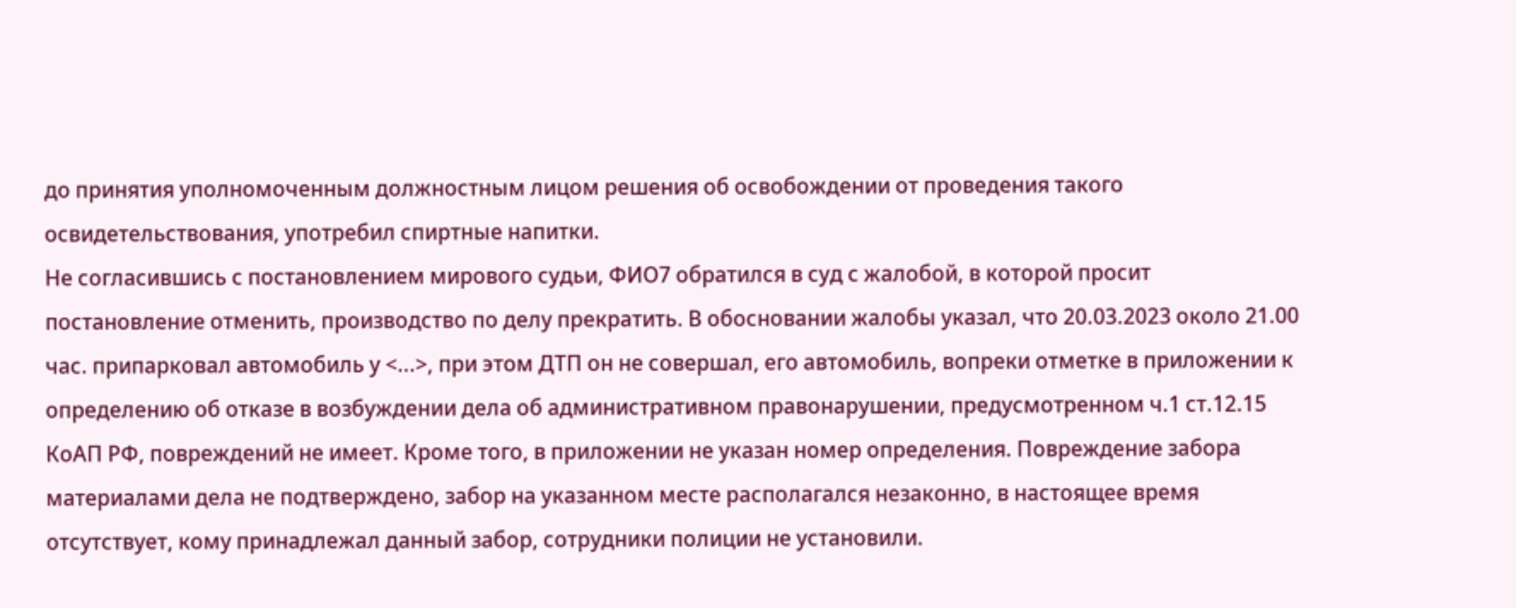до принятия уполномоченным должностным лицом решения об освобождении от проведения такого освидетельствования, употребил спиртные напитки.
Не согласившись с постановлением мирового судьи, ФИО7 обратился в суд с жалобой, в которой просит постановление отменить, производство по делу прекратить. В обосновании жалобы указал, что 20.03.2023 около 21.00 час. припарковал автомобиль у <...>, при этом ДТП он не совершал, его автомобиль, вопреки отметке в приложении к определению об отказе в возбуждении дела об административном правонарушении, предусмотренном ч.1 ст.12.15 КоАП РФ, повреждений не имеет. Кроме того, в приложении не указан номер определения. Повреждение забора материалами дела не подтверждено, забор на указанном месте располагался незаконно, в настоящее время отсутствует, кому принадлежал данный забор, сотрудники полиции не установили.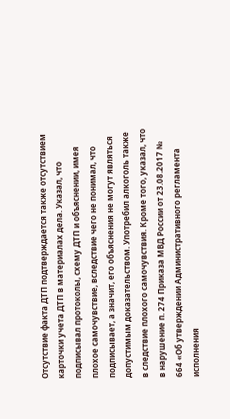Отсутствие факта ДТП подтверждается также отсутствием карточки учета ДТП в материалах дела. Указал, что подписывал протоколы, схему ДТП и объяснении, имея плохое самочувствие, вследствие чего не понимал, что подписывает, а значит, его объяснения не могут являться допустимым доказательством. Употребил алкоголь также в следствие плохого самочувствия. Кроме того, указал, что в нарушение п. 274 Приказа МВД России от 23.08.2017 № 664 «Об утверждении Административного регламента исполнения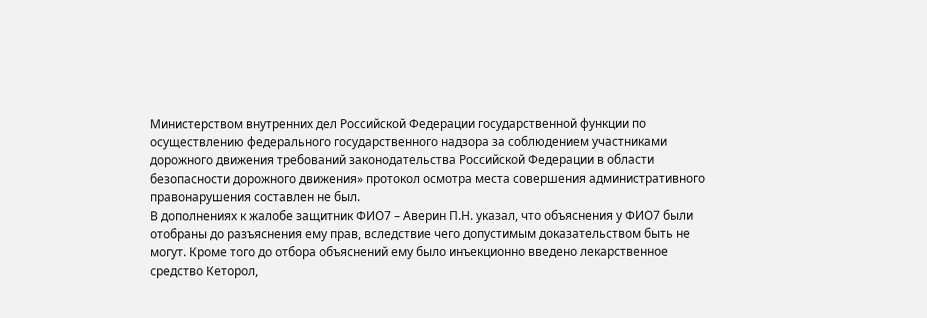Министерством внутренних дел Российской Федерации государственной функции по осуществлению федерального государственного надзора за соблюдением участниками дорожного движения требований законодательства Российской Федерации в области безопасности дорожного движения» протокол осмотра места совершения административного правонарушения составлен не был.
В дополнениях к жалобе защитник ФИО7 – Аверин П.Н. указал, что объяснения у ФИО7 были отобраны до разъяснения ему прав, вследствие чего допустимым доказательством быть не могут. Кроме того до отбора объяснений ему было инъекционно введено лекарственное средство Кеторол,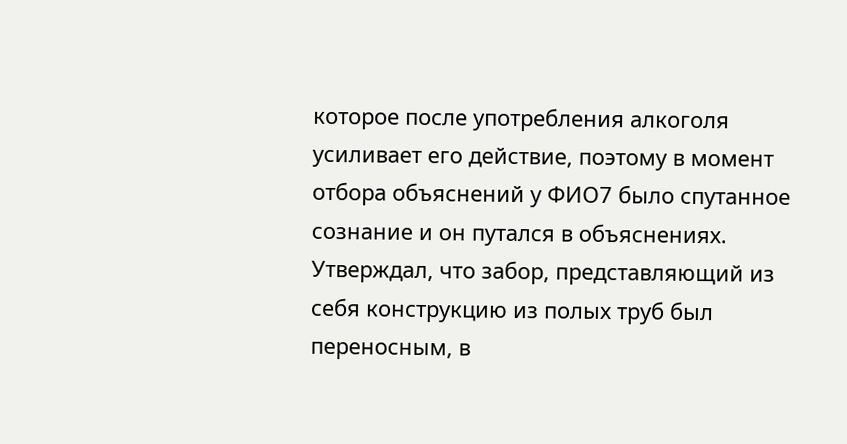которое после употребления алкоголя усиливает его действие, поэтому в момент отбора объяснений у ФИО7 было спутанное сознание и он путался в объяснениях. Утверждал, что забор, представляющий из себя конструкцию из полых труб был переносным, в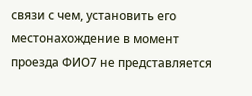связи с чем, установить его местонахождение в момент проезда ФИО7 не представляется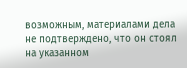возможным, материалами дела не подтверждено, что он стоял на указанном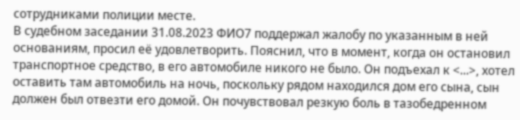сотрудниками полиции месте.
В судебном заседании 31.08.2023 ФИО7 поддержал жалобу по указанным в ней основаниям, просил её удовлетворить. Пояснил, что в момент, когда он остановил транспортное средство, в его автомобиле никого не было. Он подъехал к <...>, хотел оставить там автомобиль на ночь, поскольку рядом находился дом его сына, сын должен был отвезти его домой. Он почувствовал резкую боль в тазобедренном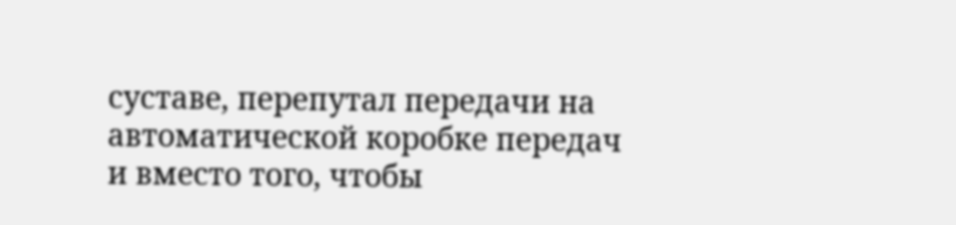суставе, перепутал передачи на автоматической коробке передач и вместо того, чтобы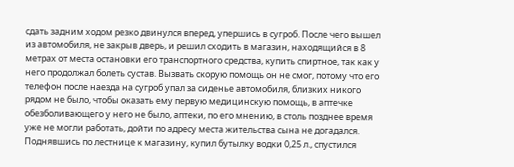сдать задним ходом резко двинулся вперед, упершись в сугроб. После чего вышел из автомобиля, не закрыв дверь, и решил сходить в магазин, находящийся в 8 метрах от места остановки его транспортного средства, купить спиртное, так как у него продолжал болеть сустав. Вызвать скорую помощь он не смог, потому что его телефон после наезда на сугроб упал за сиденье автомобиля, близких никого рядом не было, чтобы оказать ему первую медицинскую помощь, в аптечке обезболивающего у него не было, аптеки, по его мнению, в столь позднее время уже не могли работать, дойти по адресу места жительства сына не догадался. Поднявшись по лестнице к магазину, купил бутылку водки 0,25 л., спустился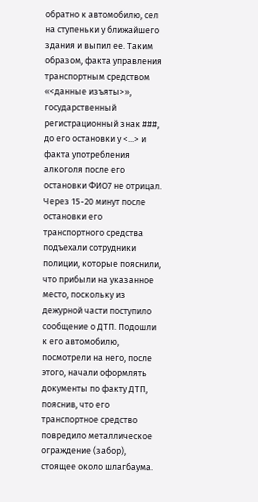обратно к автомобилю, сел на ступеньки у ближайшего здания и выпил ее. Таким образом, факта управления транспортным средством «<данные изъяты>», государственный регистрационный знак ###, до его остановки у <...> и факта употребления алкоголя после его остановки ФИО7 не отрицал. Через 15-20 минут после остановки его транспортного средства подъехали сотрудники полиции, которые пояснили, что прибыли на указанное место, поскольку из дежурной части поступило сообщение о ДТП. Подошли к его автомобилю, посмотрели на него, после этого, начали оформлять документы по факту ДТП, пояснив, что его транспортное средство повредило металлическое ограждение (забор), стоящее около шлагбаума.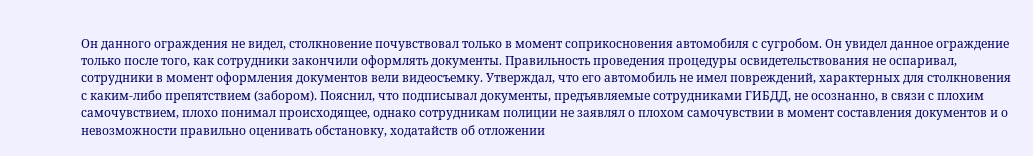Он данного ограждения не видел, столкновение почувствовал только в момент соприкосновения автомобиля с сугробом. Он увидел данное ограждение только после того, как сотрудники закончили оформлять документы. Правильность проведения процедуры освидетельствования не оспаривал, сотрудники в момент оформления документов вели видеосъемку. Утверждал, что его автомобиль не имел повреждений, характерных для столкновения с каким-либо препятствием (забором). Пояснил, что подписывал документы, предъявляемые сотрудниками ГИБДД, не осознанно, в связи с плохим самочувствием, плохо понимал происходящее, однако сотрудникам полиции не заявлял о плохом самочувствии в момент составления документов и о невозможности правильно оценивать обстановку, ходатайств об отложении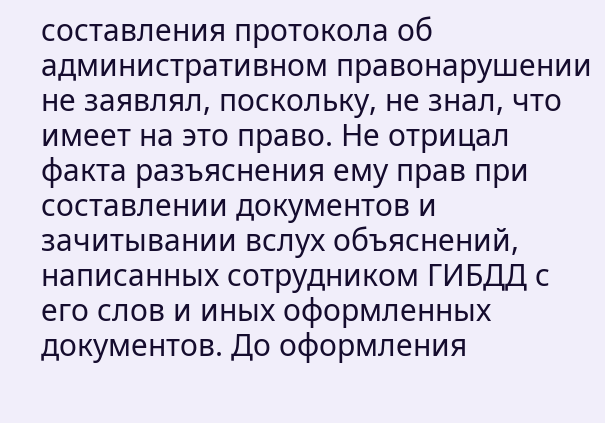составления протокола об административном правонарушении не заявлял, поскольку, не знал, что имеет на это право. Не отрицал факта разъяснения ему прав при составлении документов и зачитывании вслух объяснений, написанных сотрудником ГИБДД с его слов и иных оформленных документов. До оформления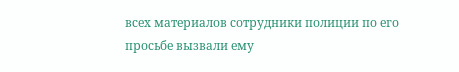всех материалов сотрудники полиции по его просьбе вызвали ему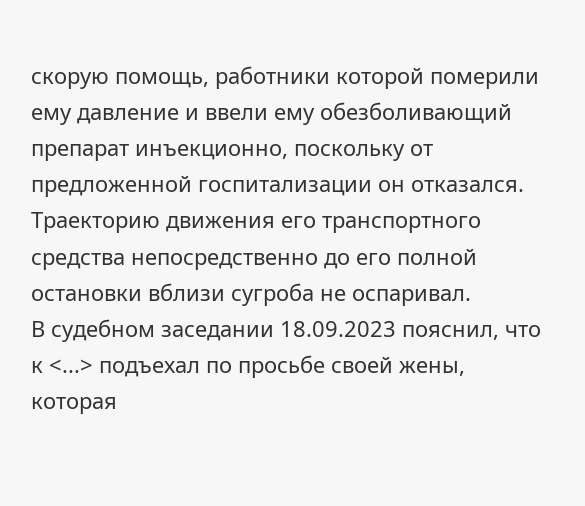скорую помощь, работники которой померили ему давление и ввели ему обезболивающий препарат инъекционно, поскольку от предложенной госпитализации он отказался. Траекторию движения его транспортного средства непосредственно до его полной остановки вблизи сугроба не оспаривал.
В судебном заседании 18.09.2023 пояснил, что к <...> подъехал по просьбе своей жены, которая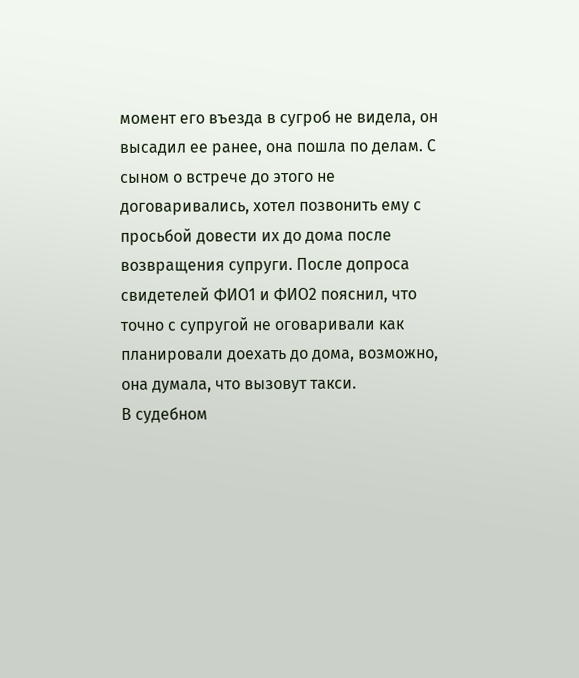момент его въезда в сугроб не видела, он высадил ее ранее, она пошла по делам. С сыном о встрече до этого не договаривались, хотел позвонить ему с просьбой довести их до дома после возвращения супруги. После допроса свидетелей ФИО1 и ФИО2 пояснил, что точно с супругой не оговаривали как планировали доехать до дома, возможно, она думала, что вызовут такси.
В судебном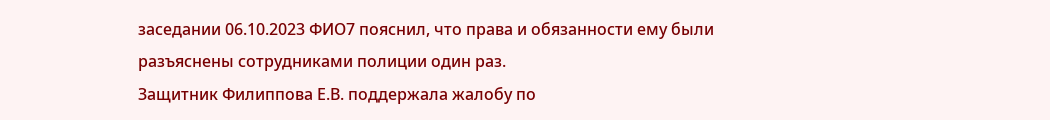заседании 06.10.2023 ФИО7 пояснил, что права и обязанности ему были разъяснены сотрудниками полиции один раз.
Защитник Филиппова Е.В. поддержала жалобу по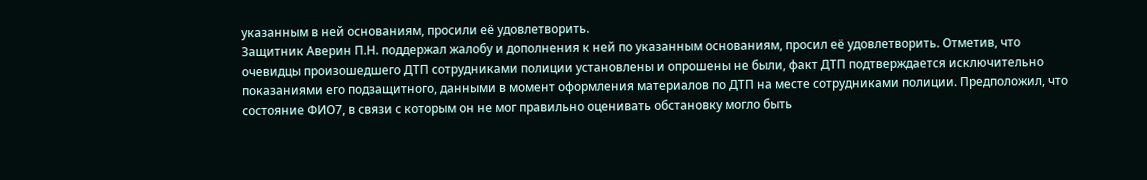указанным в ней основаниям, просили её удовлетворить.
Защитник Аверин П.Н. поддержал жалобу и дополнения к ней по указанным основаниям, просил её удовлетворить. Отметив, что очевидцы произошедшего ДТП сотрудниками полиции установлены и опрошены не были, факт ДТП подтверждается исключительно показаниями его подзащитного, данными в момент оформления материалов по ДТП на месте сотрудниками полиции. Предположил, что состояние ФИО7, в связи с которым он не мог правильно оценивать обстановку могло быть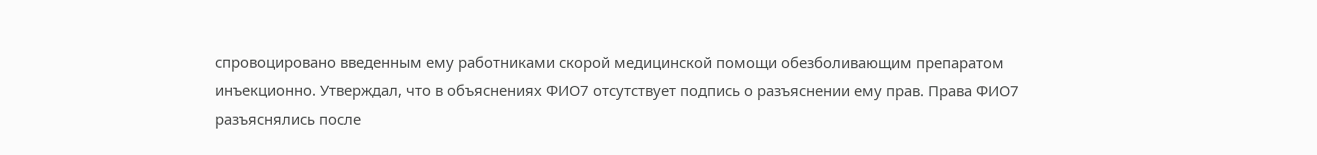спровоцировано введенным ему работниками скорой медицинской помощи обезболивающим препаратом инъекционно. Утверждал, что в объяснениях ФИО7 отсутствует подпись о разъяснении ему прав. Права ФИО7 разъяснялись после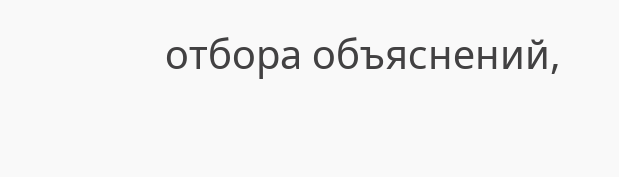отбора объяснений,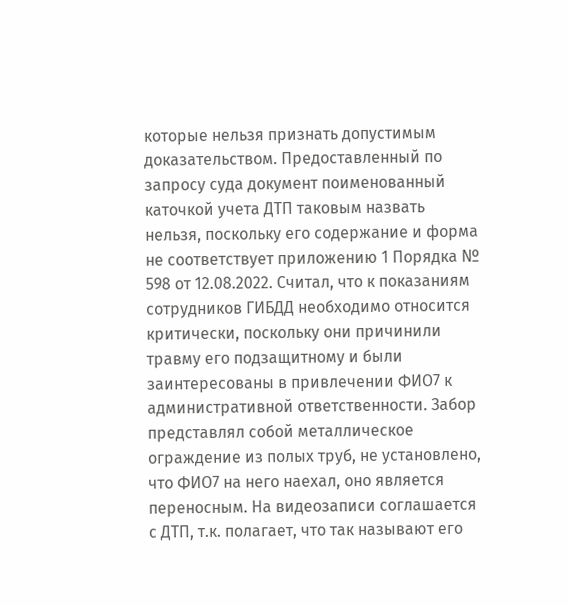которые нельзя признать допустимым доказательством. Предоставленный по запросу суда документ поименованный каточкой учета ДТП таковым назвать нельзя, поскольку его содержание и форма не соответствует приложению 1 Порядка № 598 от 12.08.2022. Считал, что к показаниям сотрудников ГИБДД необходимо относится критически, поскольку они причинили травму его подзащитному и были заинтересованы в привлечении ФИО7 к административной ответственности. Забор представлял собой металлическое ограждение из полых труб, не установлено, что ФИО7 на него наехал, оно является переносным. На видеозаписи соглашается с ДТП, т.к. полагает, что так называют его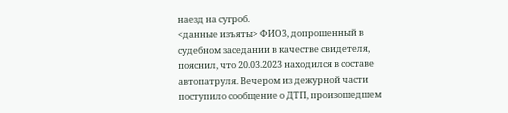наезд на сугроб.
<данные изъяты> ФИО3, допрошенный в судебном заседании в качестве свидетеля, пояснил, что 20.03.2023 находился в составе автопатруля. Вечером из дежурной части поступило сообщение о ДТП, произошедшем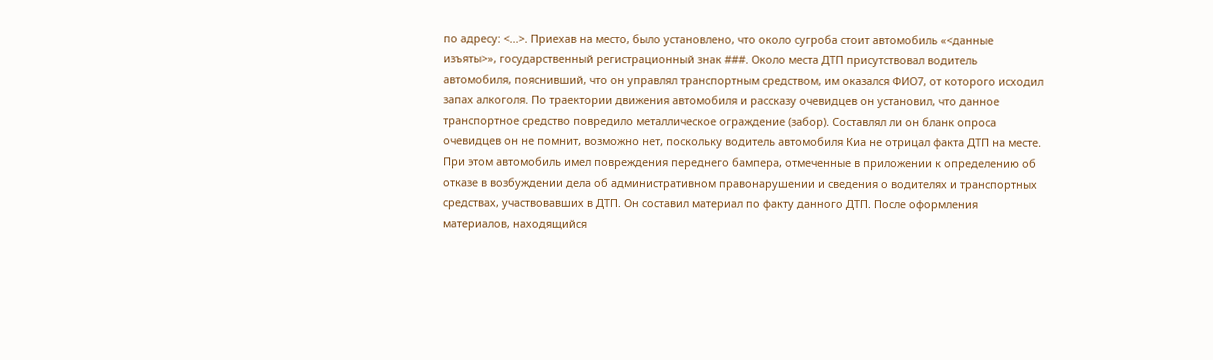по адресу: <...>. Приехав на место, было установлено, что около сугроба стоит автомобиль «<данные изъяты>», государственный регистрационный знак ###. Около места ДТП присутствовал водитель автомобиля, пояснивший, что он управлял транспортным средством, им оказался ФИО7, от которого исходил запах алкоголя. По траектории движения автомобиля и рассказу очевидцев он установил, что данное транспортное средство повредило металлическое ограждение (забор). Составлял ли он бланк опроса очевидцев он не помнит, возможно нет, поскольку водитель автомобиля Киа не отрицал факта ДТП на месте. При этом автомобиль имел повреждения переднего бампера, отмеченные в приложении к определению об отказе в возбуждении дела об административном правонарушении и сведения о водителях и транспортных средствах, участвовавших в ДТП. Он составил материал по факту данного ДТП. После оформления материалов, находящийся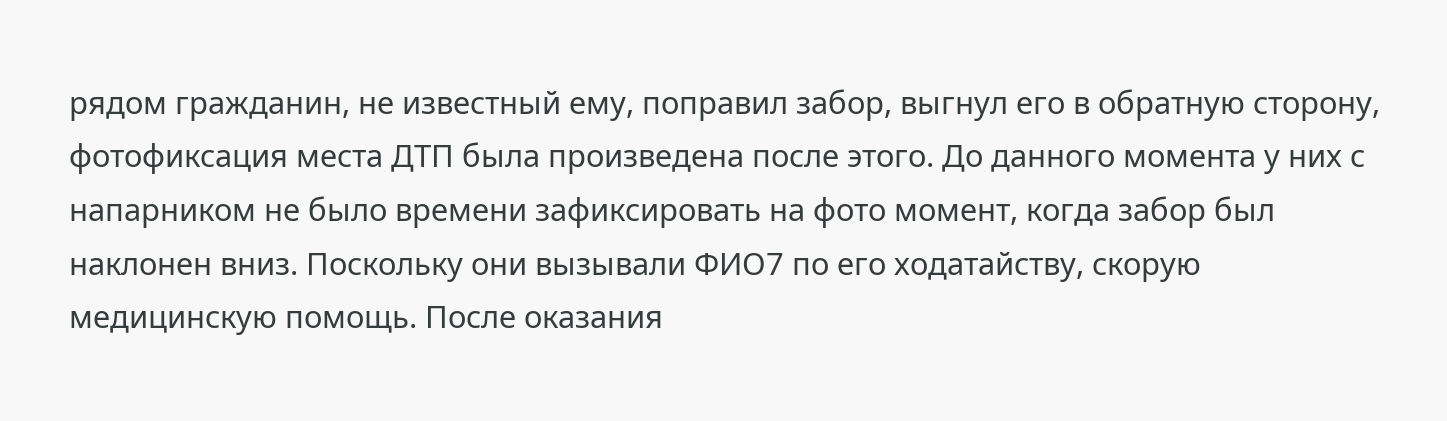рядом гражданин, не известный ему, поправил забор, выгнул его в обратную сторону, фотофиксация места ДТП была произведена после этого. До данного момента у них с напарником не было времени зафиксировать на фото момент, когда забор был наклонен вниз. Поскольку они вызывали ФИО7 по его ходатайству, скорую медицинскую помощь. После оказания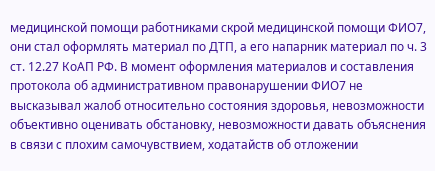медицинской помощи работниками скрой медицинской помощи ФИО7, они стал оформлять материал по ДТП, а его напарник материал по ч. 3 ст. 12.27 КоАП РФ. В момент оформления материалов и составления протокола об административном правонарушении ФИО7 не высказывал жалоб относительно состояния здоровья, невозможности объективно оценивать обстановку, невозможности давать объяснения в связи с плохим самочувствием, ходатайств об отложении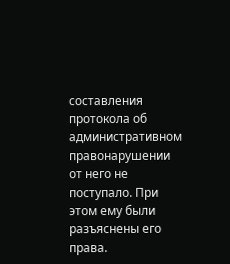составления протокола об административном правонарушении от него не поступало. При этом ему были разъяснены его права.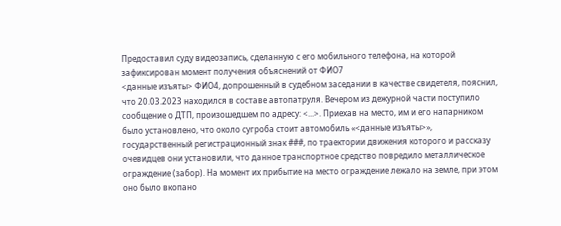Предоставил суду видеозапись, сделанную с его мобильного телефона, на которой зафиксирован момент получения объяснений от ФИО7
<данные изъяты> ФИО4, допрошенный в судебном заседании в качестве свидетеля, пояснил, что 20.03.2023 находился в составе автопатруля. Вечером из дежурной части поступило сообщение о ДТП, произошедшем по адресу: <...>. Приехав на место, им и его напарником было установлено, что около сугроба стоит автомобиль «<данные изъяты>», государственный регистрационный знак ###, по траектории движения которого и рассказу очевидцев они установили, что данное транспортное средство повредило металлическое ограждение (забор). На момент их прибытие на место ограждение лежало на земле, при этом оно было вкопано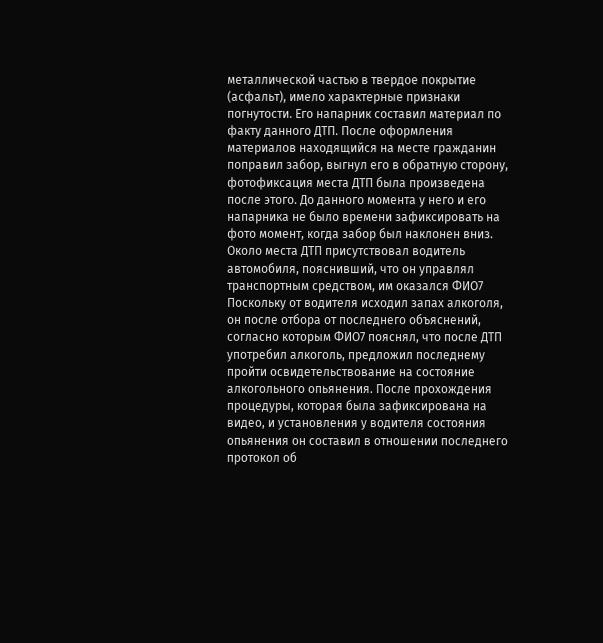металлической частью в твердое покрытие (асфальт), имело характерные признаки погнутости. Его напарник составил материал по факту данного ДТП. После оформления материалов находящийся на месте гражданин поправил забор, выгнул его в обратную сторону, фотофиксация места ДТП была произведена после этого. До данного момента у него и его напарника не было времени зафиксировать на фото момент, когда забор был наклонен вниз. Около места ДТП присутствовал водитель автомобиля, пояснивший, что он управлял транспортным средством, им оказался ФИО7 Поскольку от водителя исходил запах алкоголя, он после отбора от последнего объяснений, согласно которым ФИО7 пояснял, что после ДТП употребил алкоголь, предложил последнему пройти освидетельствование на состояние алкогольного опьянения. После прохождения процедуры, которая была зафиксирована на видео, и установления у водителя состояния опьянения он составил в отношении последнего протокол об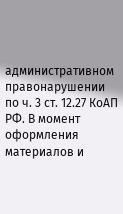административном правонарушении по ч. 3 ст. 12.27 КоАП РФ. В момент оформления материалов и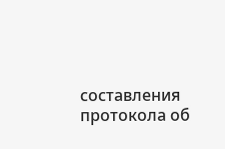составления протокола об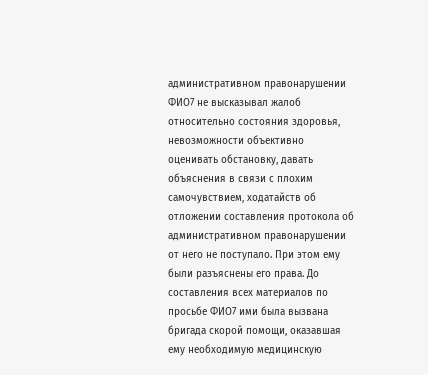административном правонарушении ФИО7 не высказывал жалоб относительно состояния здоровья, невозможности объективно оценивать обстановку, давать объяснения в связи с плохим самочувствием, ходатайств об отложении составления протокола об административном правонарушении от него не поступало. При этом ему были разъяснены его права. До составления всех материалов по просьбе ФИО7 ими была вызвана бригада скорой помощи, оказавшая ему необходимую медицинскую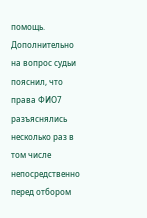помощь. Дополнительно на вопрос судьи пояснил, что права ФИО7 разъяснялись несколько раз в том числе непосредственно перед отбором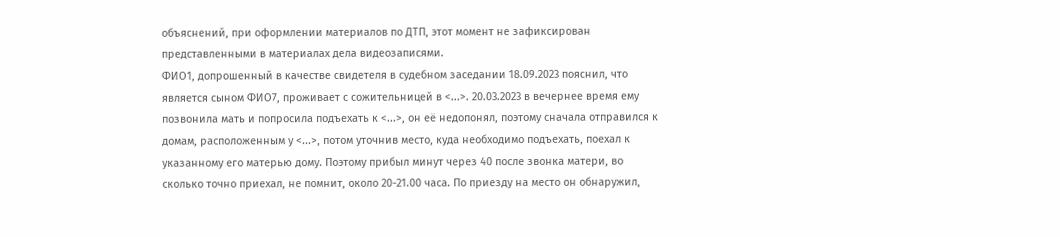объяснений, при оформлении материалов по ДТП, этот момент не зафиксирован представленными в материалах дела видеозаписями.
ФИО1, допрошенный в качестве свидетеля в судебном заседании 18.09.2023 пояснил, что является сыном ФИО7, проживает с сожительницей в <...>. 20.03.2023 в вечернее время ему позвонила мать и попросила подъехать к <...>, он её недопонял, поэтому сначала отправился к домам, расположенным у <...>, потом уточнив место, куда необходимо подъехать, поехал к указанному его матерью дому. Поэтому прибыл минут через 40 после звонка матери, во сколько точно приехал, не помнит, около 20-21.00 часа. По приезду на место он обнаружил,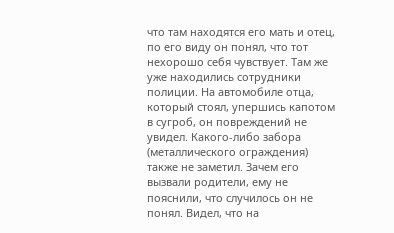что там находятся его мать и отец, по его виду он понял, что тот нехорошо себя чувствует. Там же уже находились сотрудники полиции. На автомобиле отца, который стоял, упершись капотом в сугроб, он повреждений не увидел. Какого-либо забора (металлического ограждения) также не заметил. Зачем его вызвали родители, ему не пояснили, что случилось он не понял. Видел, что на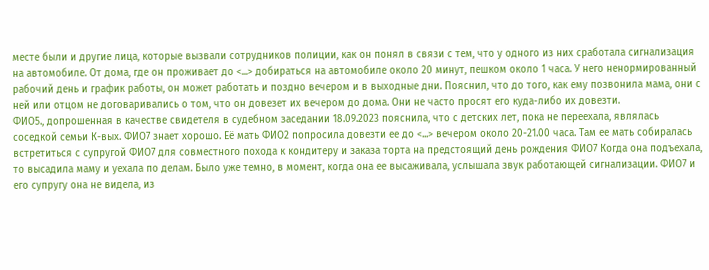месте были и другие лица, которые вызвали сотрудников полиции, как он понял в связи с тем, что у одного из них сработала сигнализация на автомобиле. От дома, где он проживает до <...> добираться на автомобиле около 20 минут, пешком около 1 часа. У него ненормированный рабочий день и график работы, он может работать и поздно вечером и в выходные дни. Пояснил, что до того, как ему позвонила мама, они с ней или отцом не договаривались о том, что он довезет их вечером до дома. Они не часто просят его куда-либо их довезти.
ФИО5., допрошенная в качестве свидетеля в судебном заседании 18.09.2023 пояснила, что с детских лет, пока не переехала, являлась соседкой семьи К-вых. ФИО7 знает хорошо. Её мать ФИО2 попросила довезти ее до <...> вечером около 20-21.00 часа. Там ее мать собиралась встретиться с супругой ФИО7 для совместного похода к кондитеру и заказа торта на предстоящий день рождения ФИО7 Когда она подъехала, то высадила маму и уехала по делам. Было уже темно, в момент, когда она ее высаживала, услышала звук работающей сигнализации. ФИО7 и его супругу она не видела, из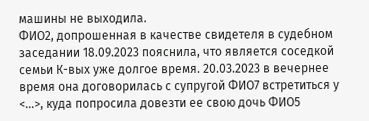машины не выходила.
ФИО2, допрошенная в качестве свидетеля в судебном заседании 18.09.2023 пояснила, что является соседкой семьи К-вых уже долгое время. 20.03.2023 в вечернее время она договорилась с супругой ФИО7 встретиться у <...>, куда попросила довезти ее свою дочь ФИО5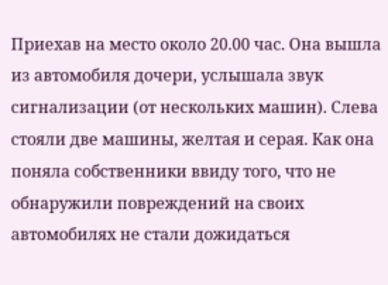Приехав на место около 20.00 час. Она вышла из автомобиля дочери, услышала звук сигнализации (от нескольких машин). Слева стояли две машины, желтая и серая. Как она поняла собственники ввиду того, что не обнаружили повреждений на своих автомобилях не стали дожидаться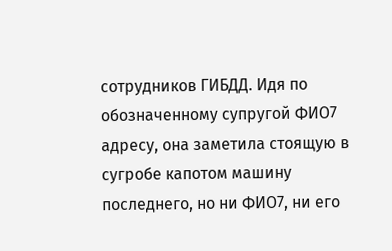сотрудников ГИБДД. Идя по обозначенному супругой ФИО7 адресу, она заметила стоящую в сугробе капотом машину последнего, но ни ФИО7, ни его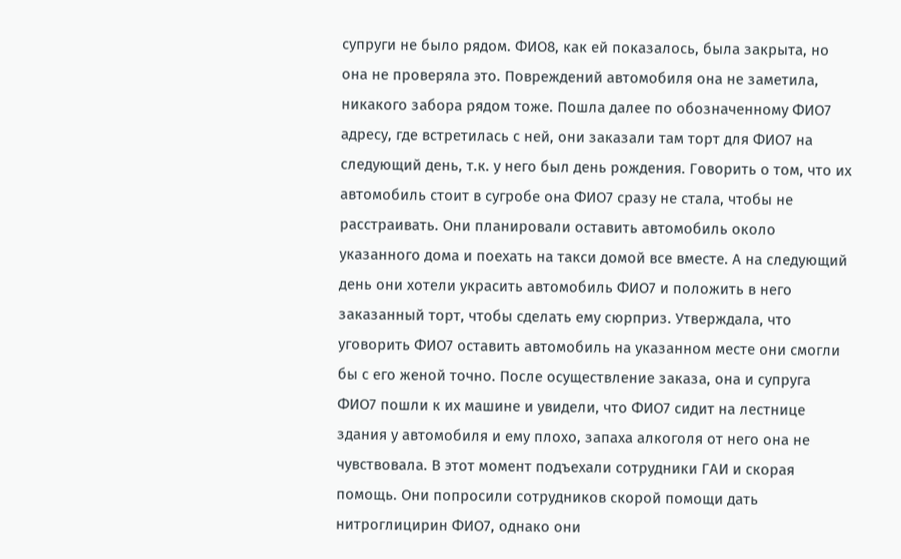супруги не было рядом. ФИО8, как ей показалось, была закрыта, но она не проверяла это. Повреждений автомобиля она не заметила, никакого забора рядом тоже. Пошла далее по обозначенному ФИО7 адресу, где встретилась с ней, они заказали там торт для ФИО7 на следующий день, т.к. у него был день рождения. Говорить о том, что их автомобиль стоит в сугробе она ФИО7 сразу не стала, чтобы не расстраивать. Они планировали оставить автомобиль около указанного дома и поехать на такси домой все вместе. А на следующий день они хотели украсить автомобиль ФИО7 и положить в него заказанный торт, чтобы сделать ему сюрприз. Утверждала, что уговорить ФИО7 оставить автомобиль на указанном месте они смогли бы с его женой точно. После осуществление заказа, она и супруга ФИО7 пошли к их машине и увидели, что ФИО7 сидит на лестнице здания у автомобиля и ему плохо, запаха алкоголя от него она не чувствовала. В этот момент подъехали сотрудники ГАИ и скорая помощь. Они попросили сотрудников скорой помощи дать нитроглицирин ФИО7, однако они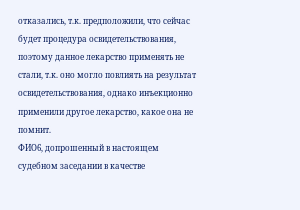отказались, т.к. предположили, что сейчас будет процедура освидетельствования, поэтому данное лекарство применять не стали, т.к. оно могло повлиять на результат освидетельствования, однако инъекционно применили другое лекарство, какое она не помнит.
ФИО6, допрошенный в настоящем судебном заседании в качестве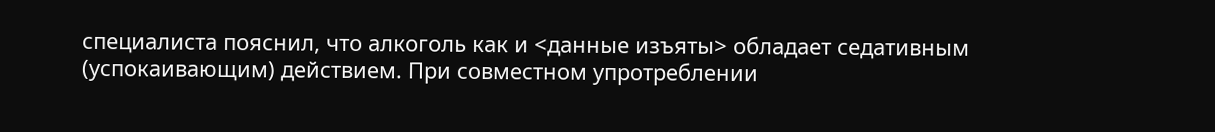специалиста пояснил, что алкоголь как и <данные изъяты> обладает седативным (успокаивающим) действием. При совместном упротреблении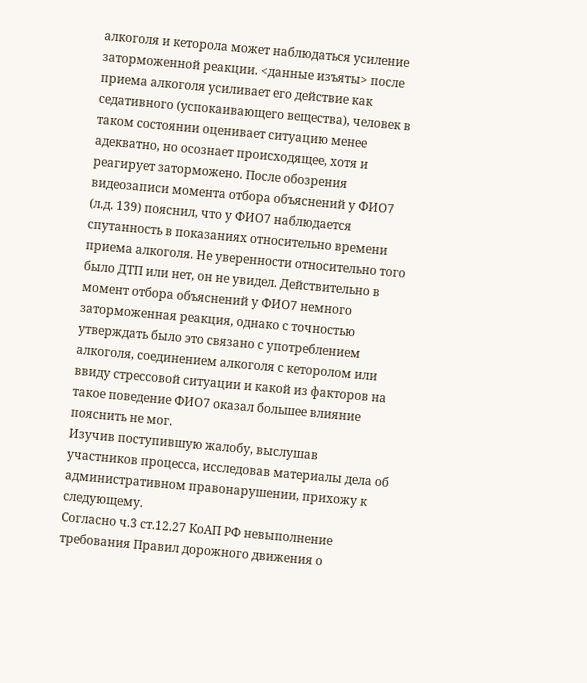алкоголя и кеторола может наблюдаться усиление заторможенной реакции. <данные изъяты> после приема алкоголя усиливает его действие как седативного (успокаивающего вещества), человек в таком состоянии оценивает ситуацию менее адекватно, но осознает происходящее, хотя и реагирует заторможено. После обозрения видеозаписи момента отбора объяснений у ФИО7 (л.д. 139) пояснил, что у ФИО7 наблюдается спутанность в показаниях относительно времени приема алкоголя. Не уверенности относительно того было ДТП или нет, он не увидел. Действительно в момент отбора объяснений у ФИО7 немного заторможенная реакция, однако с точностью утверждать было это связано с употреблением алкоголя, соединением алкоголя с кеторолом или ввиду стрессовой ситуации и какой из факторов на такое поведение ФИО7 оказал большее влияние пояснить не мог.
Изучив поступившую жалобу, выслушав участников процесса, исследовав материалы дела об административном правонарушении, прихожу к следующему.
Согласно ч.3 ст.12.27 КоАП РФ невыполнение требования Правил дорожного движения о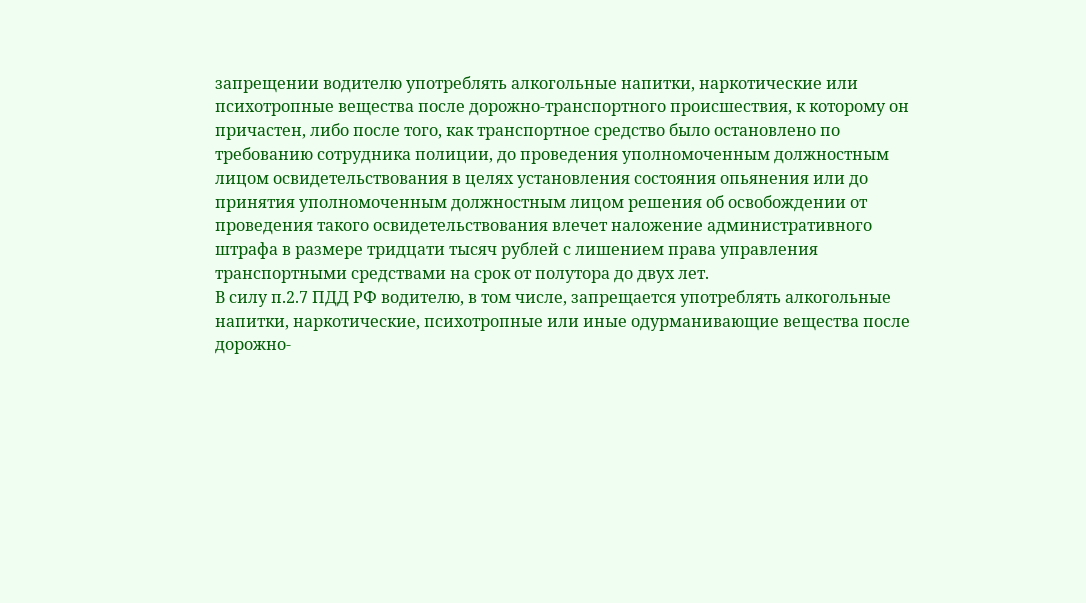запрещении водителю употреблять алкогольные напитки, наркотические или психотропные вещества после дорожно-транспортного происшествия, к которому он причастен, либо после того, как транспортное средство было остановлено по требованию сотрудника полиции, до проведения уполномоченным должностным лицом освидетельствования в целях установления состояния опьянения или до принятия уполномоченным должностным лицом решения об освобождении от проведения такого освидетельствования влечет наложение административного штрафа в размере тридцати тысяч рублей с лишением права управления транспортными средствами на срок от полутора до двух лет.
В силу п.2.7 ПДД РФ водителю, в том числе, запрещается употреблять алкогольные напитки, наркотические, психотропные или иные одурманивающие вещества после дорожно-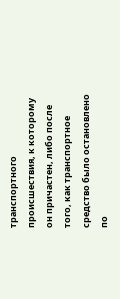транспортного происшествия, к которому он причастен, либо после того, как транспортное средство было остановлено по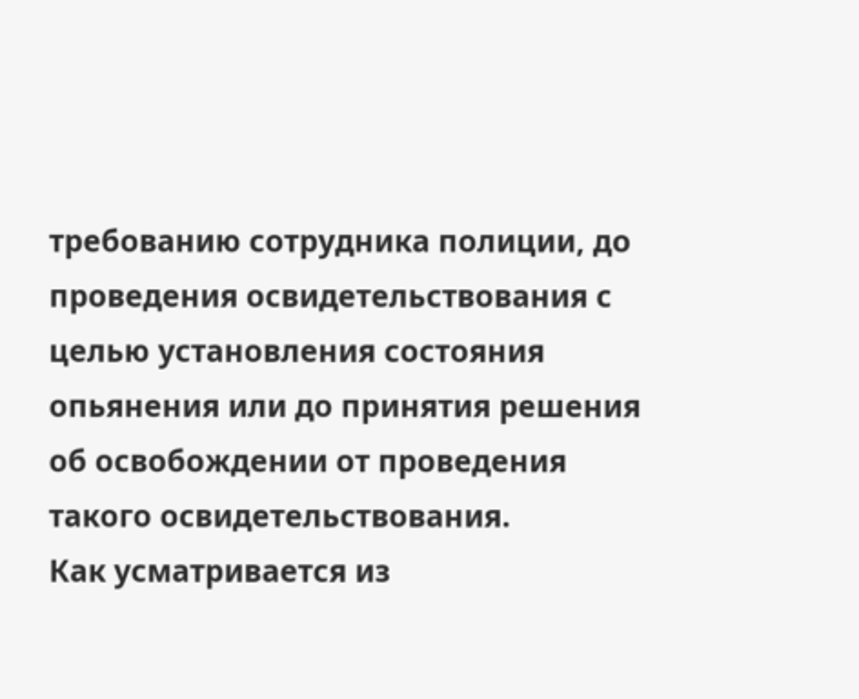требованию сотрудника полиции, до проведения освидетельствования с целью установления состояния опьянения или до принятия решения об освобождении от проведения такого освидетельствования.
Как усматривается из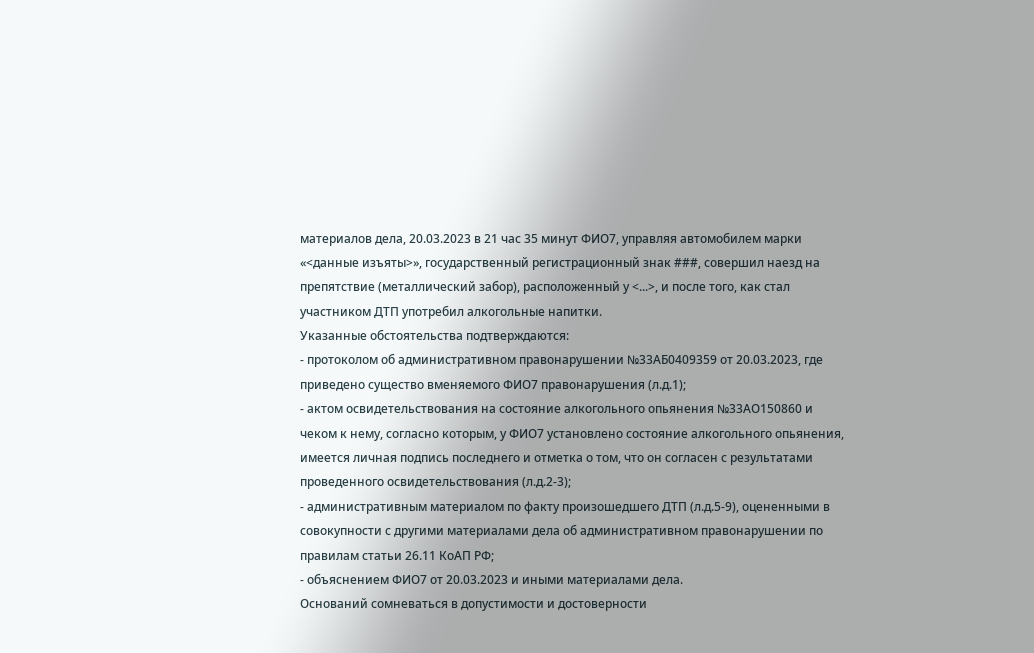материалов дела, 20.03.2023 в 21 час 35 минут ФИО7, управляя автомобилем марки «<данные изъяты>», государственный регистрационный знак ###, совершил наезд на препятствие (металлический забор), расположенный у <...>, и после того, как стал участником ДТП употребил алкогольные напитки.
Указанные обстоятельства подтверждаются:
- протоколом об административном правонарушении №33АБ0409359 от 20.03.2023, где приведено существо вменяемого ФИО7 правонарушения (л.д.1);
- актом освидетельствования на состояние алкогольного опьянения №33АО150860 и чеком к нему, согласно которым, у ФИО7 установлено состояние алкогольного опьянения, имеется личная подпись последнего и отметка о том, что он согласен с результатами проведенного освидетельствования (л.д.2-3);
- административным материалом по факту произошедшего ДТП (л.д.5-9), оцененными в совокупности с другими материалами дела об административном правонарушении по правилам статьи 26.11 КоАП РФ;
- объяснением ФИО7 от 20.03.2023 и иными материалами дела.
Оснований сомневаться в допустимости и достоверности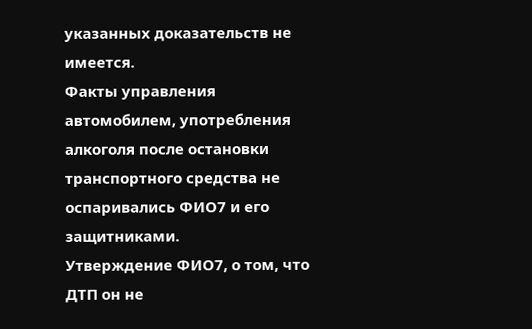указанных доказательств не имеется.
Факты управления автомобилем, употребления алкоголя после остановки транспортного средства не оспаривались ФИО7 и его защитниками.
Утверждение ФИО7, о том, что ДТП он не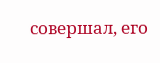совершал, его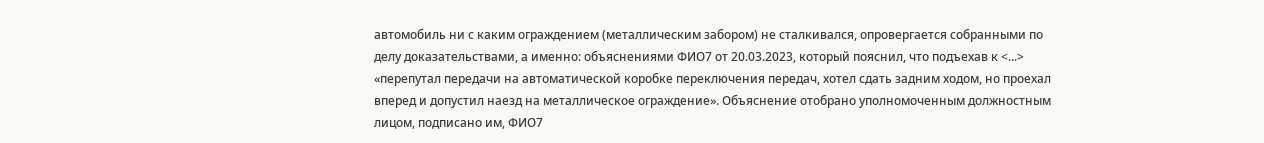автомобиль ни с каким ограждением (металлическим забором) не сталкивался, опровергается собранными по делу доказательствами, а именно: объяснениями ФИО7 от 20.03.2023, который пояснил, что подъехав к <...> «перепутал передачи на автоматической коробке переключения передач, хотел сдать задним ходом, но проехал вперед и допустил наезд на металлическое ограждение». Объяснение отобрано уполномоченным должностным лицом, подписано им, ФИО7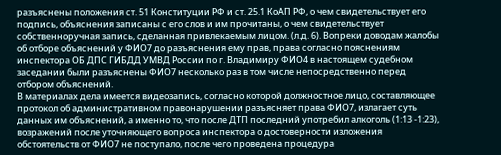разъяснены положения ст. 51 Конституции РФ и ст. 25.1 КоАП РФ, о чем свидетельствует его подпись, объяснения записаны с его слов и им прочитаны, о чем свидетельствует собственноручная запись, сделанная привлекаемым лицом. (л.д. 6). Вопреки доводам жалобы об отборе объяснений у ФИО7 до разъяснения ему прав, права согласно пояснениям инспектора ОБ ДПС ГИБДД УМВД России по г. Владимиру ФИО4 в настоящем судебном заседании были разъяснены ФИО7 несколько раз в том числе непосредственно перед отбором объяснений.
В материалах дела имеется видеозапись, согласно которой должностное лицо, составляющее протокол об административном правонарушении разъясняет права ФИО7, излагает суть данных им объяснений, а именно то, что после ДТП последний употребил алкоголь (1:13 -1:23), возражений после уточняющего вопроса инспектора о достоверности изложения обстоятельств от ФИО7 не поступало, после чего проведена процедура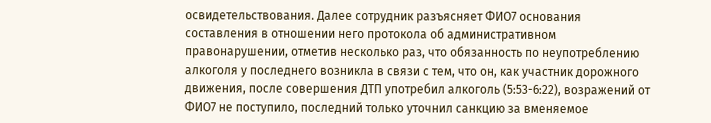освидетельствования. Далее сотрудник разъясняет ФИО7 основания составления в отношении него протокола об административном правонарушении, отметив несколько раз, что обязанность по неупотреблению алкоголя у последнего возникла в связи с тем, что он, как участник дорожного движения, после совершения ДТП употребил алкоголь (5:53-6:22), возражений от ФИО7 не поступило, последний только уточнил санкцию за вменяемое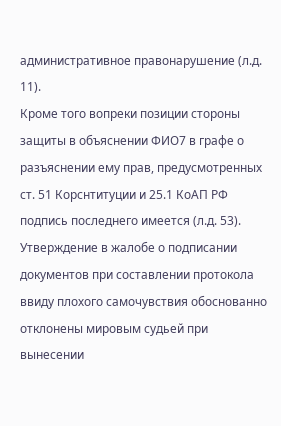административное правонарушение (л.д. 11).
Кроме того вопреки позиции стороны защиты в объяснении ФИО7 в графе о разъяснении ему прав, предусмотренных ст. 51 Корснтитуции и 25.1 КоАП РФ подпись последнего имеется (л.д. 53).
Утверждение в жалобе о подписании документов при составлении протокола ввиду плохого самочувствия обоснованно отклонены мировым судьей при вынесении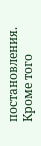постановления. Кроме того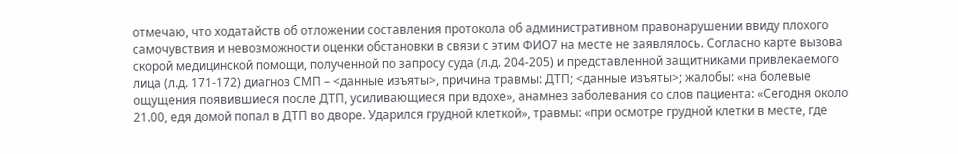отмечаю, что ходатайств об отложении составления протокола об административном правонарушении ввиду плохого самочувствия и невозможности оценки обстановки в связи с этим ФИО7 на месте не заявлялось. Согласно карте вызова скорой медицинской помощи, полученной по запросу суда (л.д. 204-205) и представленной защитниками привлекаемого лица (л.д. 171-172) диагноз СМП – <данные изъяты>, причина травмы: ДТП; <данные изъяты>; жалобы: «на болевые ощущения появившиеся после ДТП, усиливающиеся при вдохе», анамнез заболевания со слов пациента: «Сегодня около 21.00, едя домой попал в ДТП во дворе. Ударился грудной клеткой», травмы: «при осмотре грудной клетки в месте, где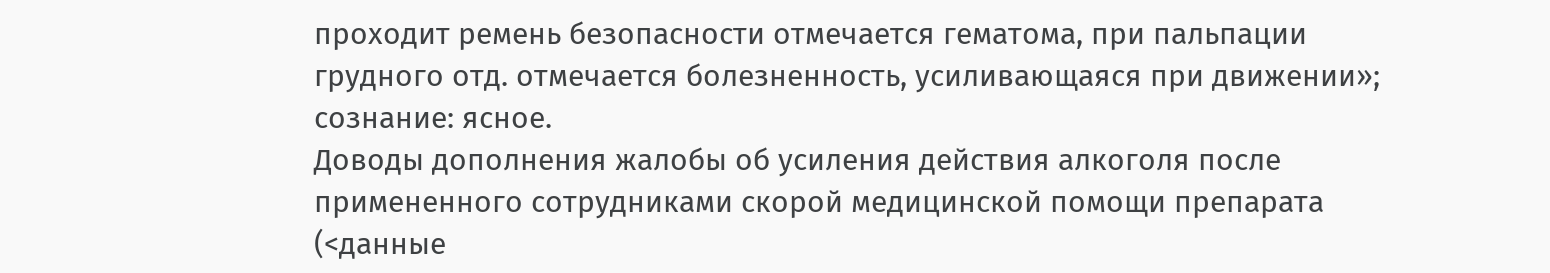проходит ремень безопасности отмечается гематома, при пальпации грудного отд. отмечается болезненность, усиливающаяся при движении»; сознание: ясное.
Доводы дополнения жалобы об усиления действия алкоголя после примененного сотрудниками скорой медицинской помощи препарата (<данные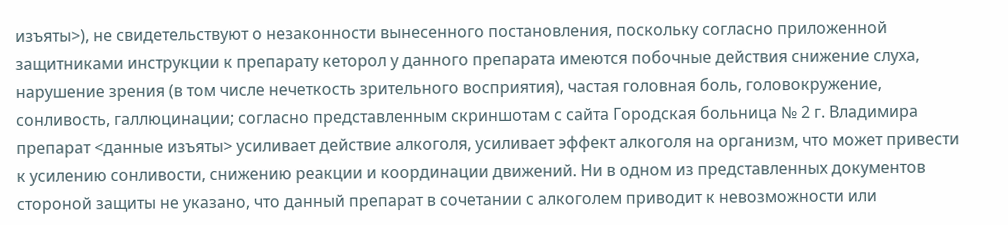изъяты>), не свидетельствуют о незаконности вынесенного постановления, поскольку согласно приложенной защитниками инструкции к препарату кеторол у данного препарата имеются побочные действия снижение слуха, нарушение зрения (в том числе нечеткость зрительного восприятия), частая головная боль, головокружение, сонливость, галлюцинации; согласно представленным скриншотам с сайта Городская больница № 2 г. Владимира препарат <данные изъяты> усиливает действие алкоголя, усиливает эффект алкоголя на организм, что может привести к усилению сонливости, снижению реакции и координации движений. Ни в одном из представленных документов стороной защиты не указано, что данный препарат в сочетании с алкоголем приводит к невозможности или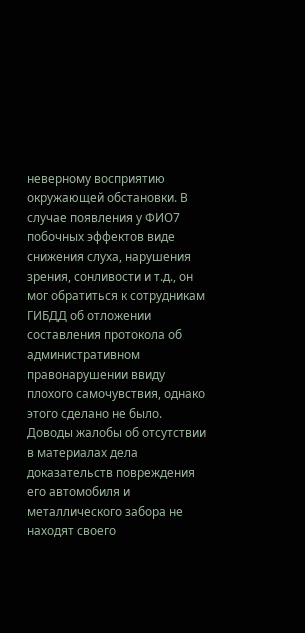неверному восприятию окружающей обстановки. В случае появления у ФИО7 побочных эффектов виде снижения слуха, нарушения зрения, сонливости и т.д., он мог обратиться к сотрудникам ГИБДД об отложении составления протокола об административном правонарушении ввиду плохого самочувствия, однако этого сделано не было.
Доводы жалобы об отсутствии в материалах дела доказательств повреждения его автомобиля и металлического забора не находят своего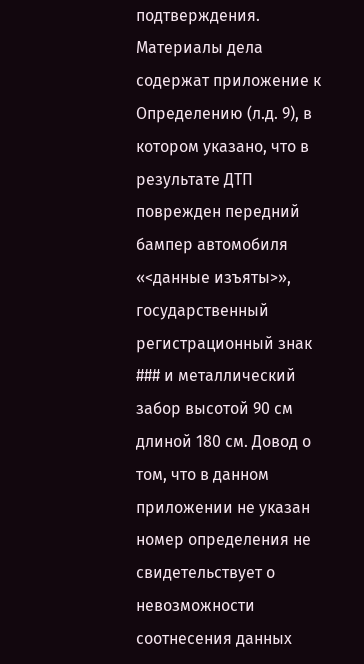подтверждения. Материалы дела содержат приложение к Определению (л.д. 9), в котором указано, что в результате ДТП поврежден передний бампер автомобиля «<данные изъяты>», государственный регистрационный знак ### и металлический забор высотой 90 см длиной 180 см. Довод о том, что в данном приложении не указан номер определения не свидетельствует о невозможности соотнесения данных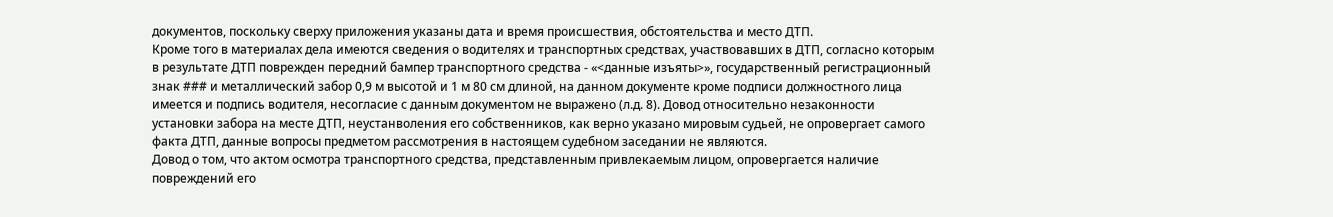документов, поскольку сверху приложения указаны дата и время происшествия, обстоятельства и место ДТП.
Кроме того в материалах дела имеются сведения о водителях и транспортных средствах, участвовавших в ДТП, согласно которым в результате ДТП поврежден передний бампер транспортного средства - «<данные изъяты>», государственный регистрационный знак ### и металлический забор 0,9 м высотой и 1 м 80 см длиной, на данном документе кроме подписи должностного лица имеется и подпись водителя, несогласие с данным документом не выражено (л.д. 8). Довод относительно незаконности установки забора на месте ДТП, неустанволения его собственников, как верно указано мировым судьей, не опровергает самого факта ДТП, данные вопросы предметом рассмотрения в настоящем судебном заседании не являются.
Довод о том, что актом осмотра транспортного средства, представленным привлекаемым лицом, опровергается наличие повреждений его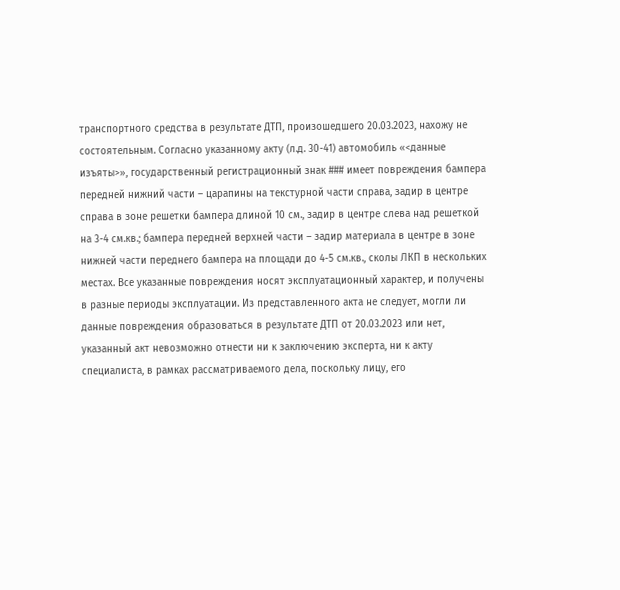транспортного средства в результате ДТП, произошедшего 20.03.2023, нахожу не состоятельным. Согласно указанному акту (л.д. 30-41) автомобиль «<данные изъяты>», государственный регистрационный знак ### имеет повреждения бампера передней нижний части – царапины на текстурной части справа, задир в центре справа в зоне решетки бампера длиной 10 см., задир в центре слева над решеткой на 3-4 см.кв.; бампера передней верхней части – задир материала в центре в зоне нижней части переднего бампера на площади до 4-5 см.кв., сколы ЛКП в нескольких местах. Все указанные повреждения носят эксплуатационный характер, и получены в разные периоды эксплуатации. Из представленного акта не следует, могли ли данные повреждения образоваться в результате ДТП от 20.03.2023 или нет, указанный акт невозможно отнести ни к заключению эксперта, ни к акту специалиста, в рамках рассматриваемого дела, поскольку лицу, его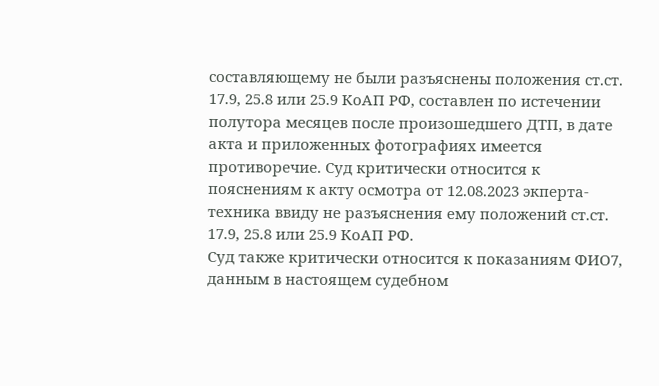составляющему не были разъяснены положения ст.ст. 17.9, 25.8 или 25.9 КоАП РФ, составлен по истечении полутора месяцев после произошедшего ДТП, в дате акта и приложенных фотографиях имеется противоречие. Суд критически относится к пояснениям к акту осмотра от 12.08.2023 экперта-техника ввиду не разъяснения ему положений ст.ст. 17.9, 25.8 или 25.9 КоАП РФ.
Суд также критически относится к показаниям ФИО7, данным в настоящем судебном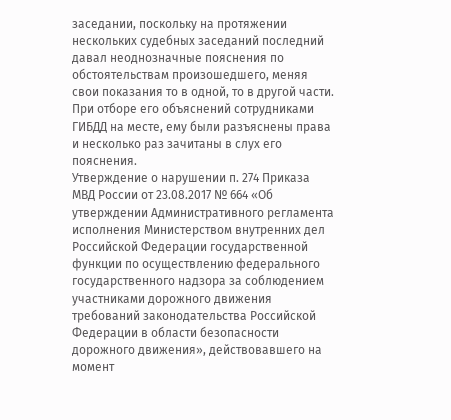заседании, поскольку на протяжении нескольких судебных заседаний последний давал неоднозначные пояснения по обстоятельствам произошедшего, меняя свои показания то в одной, то в другой части. При отборе его объяснений сотрудниками ГИБДД на месте, ему были разъяснены права и несколько раз зачитаны в слух его пояснения.
Утверждение о нарушении п. 274 Приказа МВД России от 23.08.2017 № 664 «Об утверждении Административного регламента исполнения Министерством внутренних дел Российской Федерации государственной функции по осуществлению федерального государственного надзора за соблюдением участниками дорожного движения требований законодательства Российской Федерации в области безопасности дорожного движения», действовавшего на момент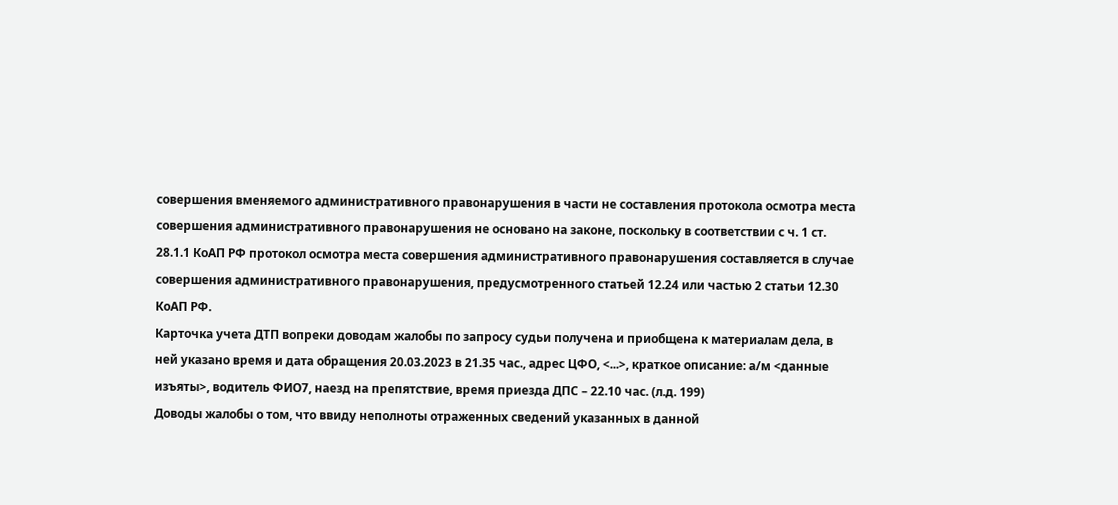совершения вменяемого административного правонарушения в части не составления протокола осмотра места совершения административного правонарушения не основано на законе, поскольку в соответствии с ч. 1 ст. 28.1.1 КоАП РФ протокол осмотра места совершения административного правонарушения составляется в случае совершения административного правонарушения, предусмотренного статьей 12.24 или частью 2 статьи 12.30 КоАП РФ.
Карточка учета ДТП вопреки доводам жалобы по запросу судьи получена и приобщена к материалам дела, в ней указано время и дата обращения 20.03.2023 в 21.35 час., адрес ЦФО, <...>, краткое описание: а/м <данные изъяты>, водитель ФИО7, наезд на препятствие, время приезда ДПС – 22.10 час. (л.д. 199)
Доводы жалобы о том, что ввиду неполноты отраженных сведений указанных в данной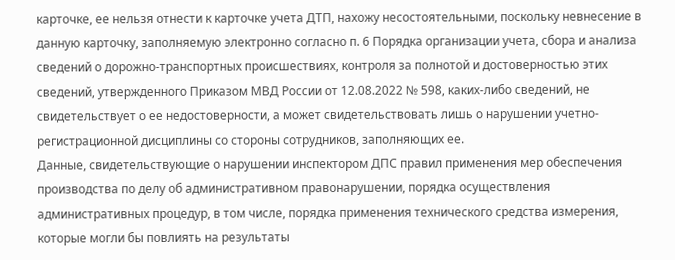карточке, ее нельзя отнести к карточке учета ДТП, нахожу несостоятельными, поскольку невнесение в данную карточку, заполняемую электронно согласно п. 6 Порядка организации учета, сбора и анализа сведений о дорожно-транспортных происшествиях, контроля за полнотой и достоверностью этих сведений, утвержденного Приказом МВД России от 12.08.2022 № 598, каких-либо сведений, не свидетельствует о ее недостоверности, а может свидетельствовать лишь о нарушении учетно-регистрационной дисциплины со стороны сотрудников, заполняющих ее.
Данные, свидетельствующие о нарушении инспектором ДПС правил применения мер обеспечения производства по делу об административном правонарушении, порядка осуществления административных процедур, в том числе, порядка применения технического средства измерения, которые могли бы повлиять на результаты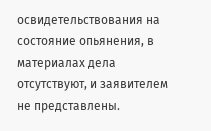освидетельствования на состояние опьянения, в материалах дела отсутствуют, и заявителем не представлены.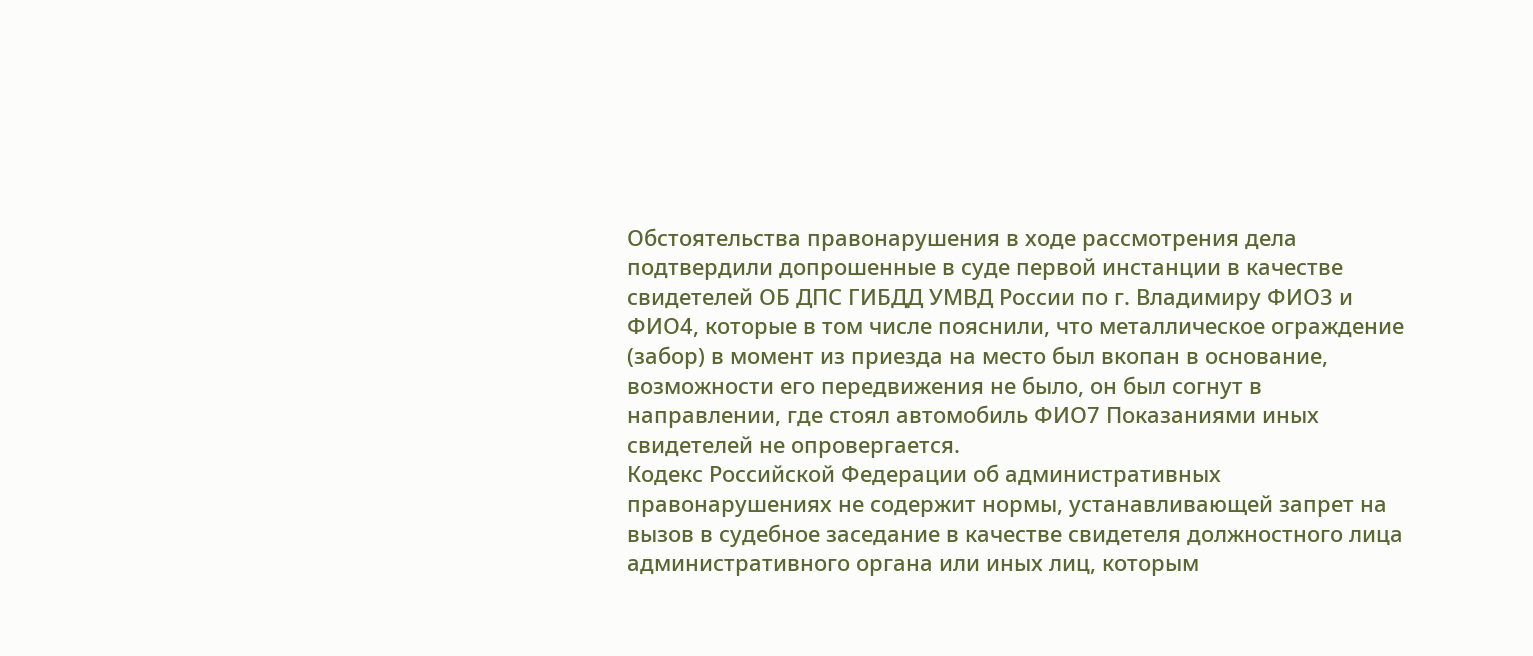Обстоятельства правонарушения в ходе рассмотрения дела подтвердили допрошенные в суде первой инстанции в качестве свидетелей ОБ ДПС ГИБДД УМВД России по г. Владимиру ФИО3 и ФИО4, которые в том числе пояснили, что металлическое ограждение (забор) в момент из приезда на место был вкопан в основание, возможности его передвижения не было, он был согнут в направлении, где стоял автомобиль ФИО7 Показаниями иных свидетелей не опровергается.
Кодекс Российской Федерации об административных правонарушениях не содержит нормы, устанавливающей запрет на вызов в судебное заседание в качестве свидетеля должностного лица административного органа или иных лиц, которым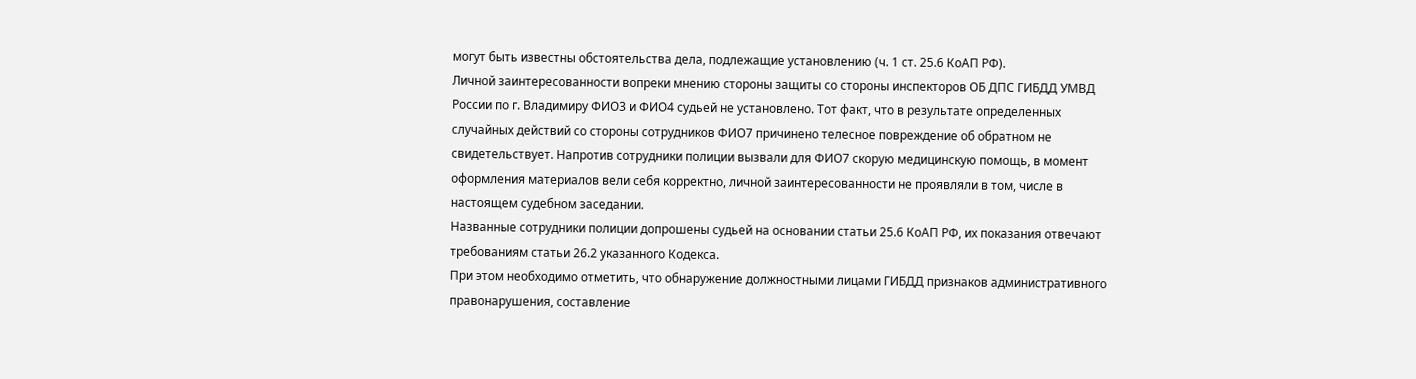могут быть известны обстоятельства дела, подлежащие установлению (ч. 1 ст. 25.6 КоАП РФ).
Личной заинтересованности вопреки мнению стороны защиты со стороны инспекторов ОБ ДПС ГИБДД УМВД России по г. Владимиру ФИО3 и ФИО4 судьей не установлено. Тот факт, что в результате определенных случайных действий со стороны сотрудников ФИО7 причинено телесное повреждение об обратном не свидетельствует. Напротив сотрудники полиции вызвали для ФИО7 скорую медицинскую помощь, в момент оформления материалов вели себя корректно, личной заинтересованности не проявляли в том, числе в настоящем судебном заседании.
Названные сотрудники полиции допрошены судьей на основании статьи 25.6 КоАП РФ, их показания отвечают требованиям статьи 26.2 указанного Кодекса.
При этом необходимо отметить, что обнаружение должностными лицами ГИБДД признаков административного правонарушения, составление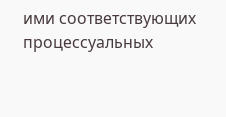ими соответствующих процессуальных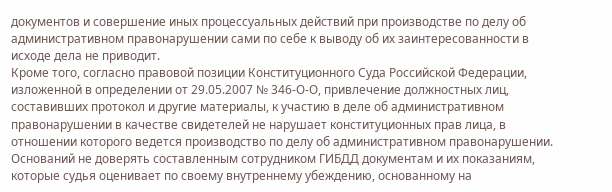документов и совершение иных процессуальных действий при производстве по делу об административном правонарушении сами по себе к выводу об их заинтересованности в исходе дела не приводит.
Кроме того, согласно правовой позиции Конституционного Суда Российской Федерации, изложенной в определении от 29.05.2007 № 346-О-О, привлечение должностных лиц, составивших протокол и другие материалы, к участию в деле об административном правонарушении в качестве свидетелей не нарушает конституционных прав лица, в отношении которого ведется производство по делу об административном правонарушении.
Оснований не доверять составленным сотрудником ГИБДД документам и их показаниям, которые судья оценивает по своему внутреннему убеждению, основанному на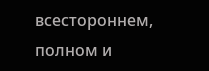всестороннем, полном и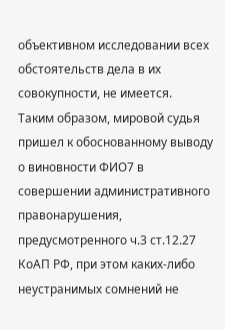объективном исследовании всех обстоятельств дела в их совокупности, не имеется.
Таким образом, мировой судья пришел к обоснованному выводу о виновности ФИО7 в совершении административного правонарушения, предусмотренного ч.3 ст.12.27 КоАП РФ, при этом каких-либо неустранимых сомнений не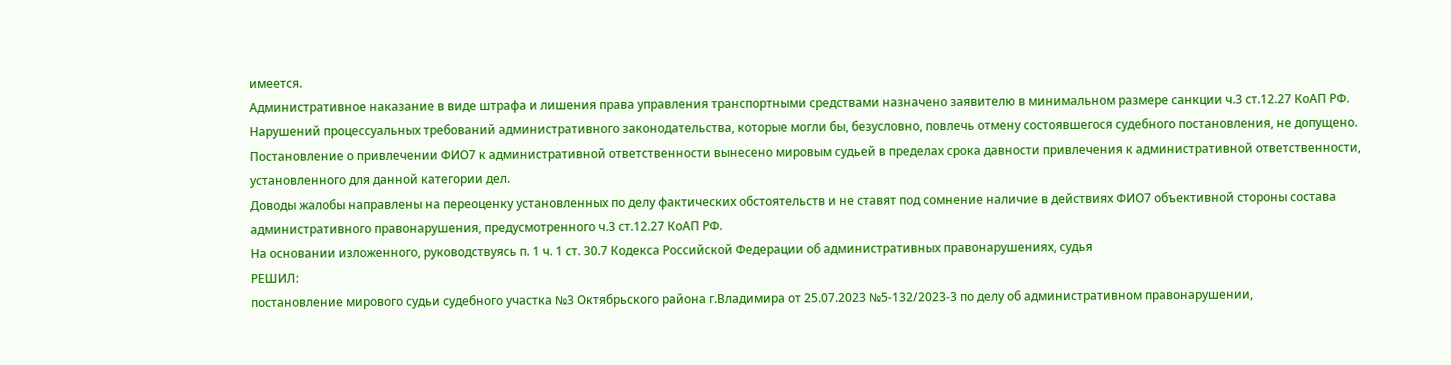имеется.
Административное наказание в виде штрафа и лишения права управления транспортными средствами назначено заявителю в минимальном размере санкции ч.3 ст.12.27 КоАП РФ.
Нарушений процессуальных требований административного законодательства, которые могли бы, безусловно, повлечь отмену состоявшегося судебного постановления, не допущено.
Постановление о привлечении ФИО7 к административной ответственности вынесено мировым судьей в пределах срока давности привлечения к административной ответственности, установленного для данной категории дел.
Доводы жалобы направлены на переоценку установленных по делу фактических обстоятельств и не ставят под сомнение наличие в действиях ФИО7 объективной стороны состава административного правонарушения, предусмотренного ч.3 ст.12.27 КоАП РФ.
На основании изложенного, руководствуясь п. 1 ч. 1 ст. 30.7 Кодекса Российской Федерации об административных правонарушениях, судья
РЕШИЛ:
постановление мирового судьи судебного участка №3 Октябрьского района г.Владимира от 25.07.2023 №5-132/2023-3 по делу об административном правонарушении,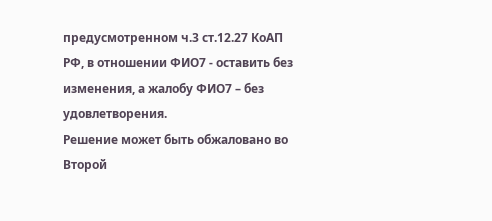предусмотренном ч.3 ст.12.27 КоАП РФ, в отношении ФИО7 - оставить без изменения, а жалобу ФИО7 – без удовлетворения.
Решение может быть обжаловано во Второй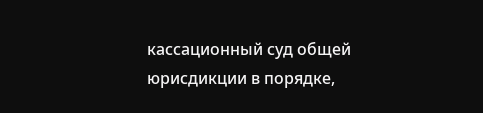кассационный суд общей юрисдикции в порядке,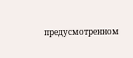предусмотренном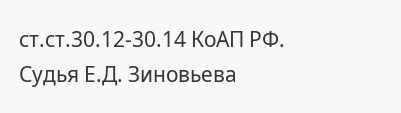ст.ст.30.12-30.14 КоАП РФ.
Судья Е.Д. Зиновьева